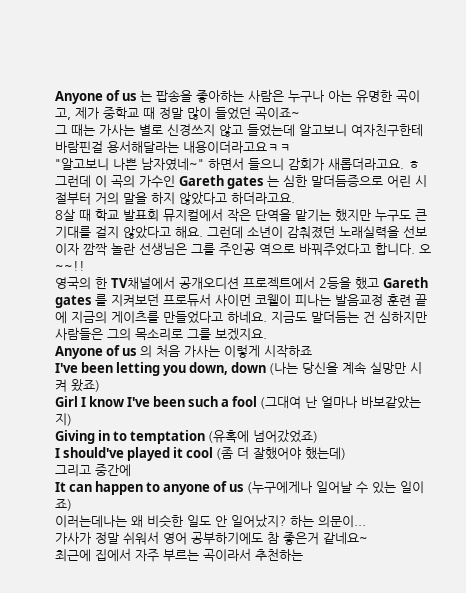Anyone of us 는 팝송을 좋아하는 사람은 누구나 아는 유명한 곡이고, 제가 중학교 때 정말 많이 들었던 곡이죠~
그 때는 가사는 별로 신경쓰지 않고 들었는데 알고보니 여자친구한테 바람핀걸 용서해달라는 내용이더라고요ㅋㅋ
"알고보니 나쁜 남자였네~" 하면서 들으니 감회가 새롭더라고요. ㅎ
그런데 이 곡의 가수인 Gareth gates 는 심한 말더듬증으로 어린 시절부터 거의 말을 하지 않았다고 하더라고요.
8살 때 학교 발표회 뮤지컬에서 작은 단역을 맡기는 했지만 누구도 큰 기대를 걸지 않았다고 해요. 그런데 소년이 감춰졌던 노래실력을 선보이자 깜짝 놀란 선생님은 그를 주인공 역으로 바꿔주었다고 합니다. 오~~!!
영국의 한 TV채널에서 공개오디션 프로젝트에서 2등을 했고 Gareth gates 를 지켜보던 프로듀서 사이먼 코웰이 피나는 발음교정 훈련 끝에 지금의 게이츠를 만들었다고 하네요. 지금도 말더듬는 건 심하지만 사람들은 그의 목소리로 그를 보겠지요.
Anyone of us 의 처음 가사는 이렇게 시작하죠
I've been letting you down, down (나는 당신을 계속 실망만 시켜 왔죠)
Girl I know I've been such a fool (그대여 난 얼마나 바보같았는지)
Giving in to temptation (유혹에 넘어갔었죠)
I should've played it cool (좀 더 잘했어야 했는데)
그리고 중간에
It can happen to anyone of us (누구에게나 일어날 수 있는 일이죠)
이러는데나는 왜 비슷한 일도 안 일어났지? 하는 의문이...
가사가 정말 쉬워서 영어 공부하기에도 참 좋은거 같네요~
최근에 집에서 자주 부르는 곡이라서 추천하는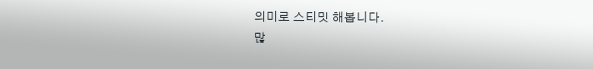의미로 스티밋 해봅니다.
많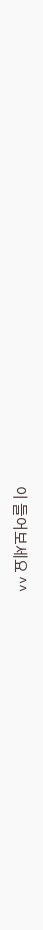이 들어보세요 ^^